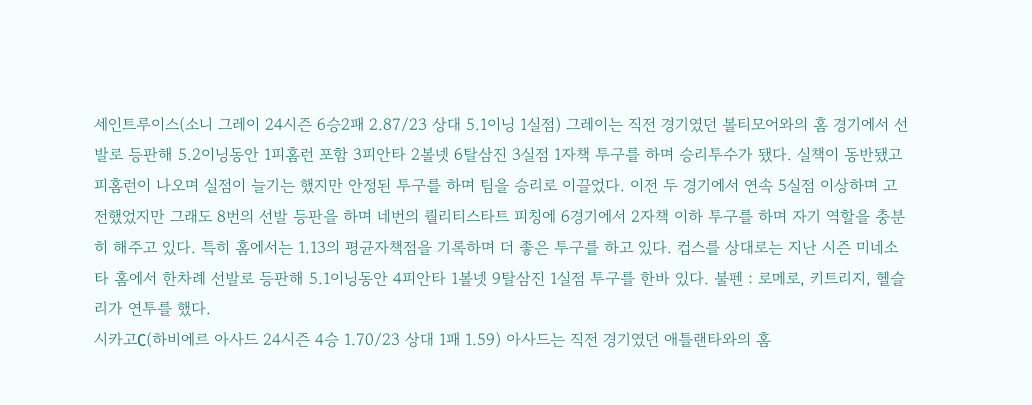세인트루이스(소니 그레이 24시즌 6승2패 2.87/23 상대 5.1이닝 1실점) 그레이는 직전 경기였던 볼티모어와의 홈 경기에서 선발로 등판해 5.2이닝동안 1피홈런 포함 3피안타 2볼넷 6탈삼진 3실점 1자책 투구를 하며 승리투수가 됐다. 실책이 동반됐고 피홈런이 나오며 실점이 늘기는 했지만 안정된 투구를 하며 팀을 승리로 이끌었다. 이전 두 경기에서 연속 5실점 이상하며 고전했었지만 그래도 8번의 선발 등판을 하며 네번의 퀄리티스타트 피칭에 6경기에서 2자책 이하 투구를 하며 자기 역할을 충분히 해주고 있다. 특히 홈에서는 1.13의 평균자책점을 기록하며 더 좋은 투구를 하고 있다. 컵스를 상대로는 지난 시즌 미네소타 홈에서 한차례 선발로 등판해 5.1이닝동안 4피안타 1볼넷 9탈삼진 1실점 투구를 한바 있다. 불펜 : 로메로, 키트리지, 헬슬리가 연투를 했다.
시카고C(하비에르 아사드 24시즌 4승 1.70/23 상대 1패 1.59) 아사드는 직전 경기였던 애틀랜타와의 홈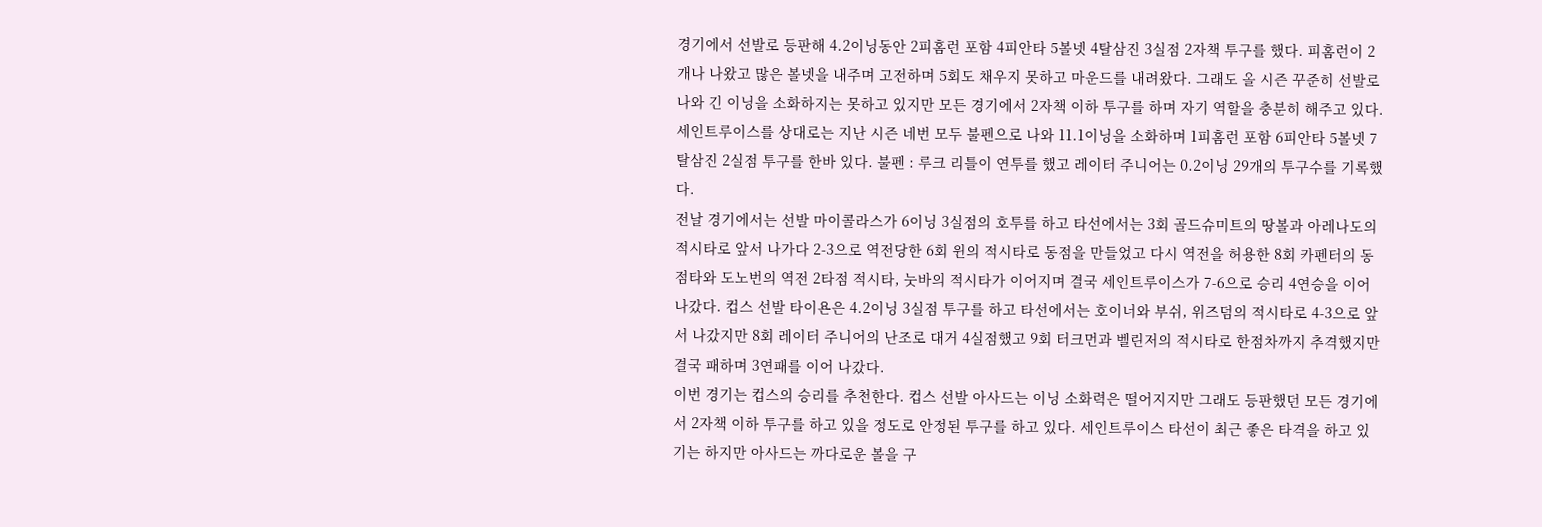경기에서 선발로 등판해 4.2이닝동안 2피홈런 포함 4피안타 5볼넷 4탈삼진 3실점 2자책 투구를 했다. 피홈런이 2개나 나왔고 많은 볼넷을 내주며 고전하며 5회도 채우지 못하고 마운드를 내려왔다. 그래도 올 시즌 꾸준히 선발로 나와 긴 이닝을 소화하지는 못하고 있지만 모든 경기에서 2자책 이하 투구를 하며 자기 역할을 충분히 해주고 있다. 세인트루이스를 상대로는 지난 시즌 네번 모두 불펜으로 나와 11.1이닝을 소화하며 1피홈런 포함 6피안타 5볼넷 7탈삼진 2실점 투구를 한바 있다. 불펜 : 루크 리틀이 연투를 했고 레이터 주니어는 0.2이닝 29개의 투구수를 기록했다.
전날 경기에서는 선발 마이콜라스가 6이닝 3실점의 호투를 하고 타선에서는 3회 골드슈미트의 땅볼과 아레나도의 적시타로 앞서 나가다 2-3으로 역전당한 6회 윈의 적시타로 동점을 만들었고 다시 역전을 허용한 8회 카펜터의 동점타와 도노번의 역전 2타점 적시타, 눗바의 적시타가 이어지며 결국 세인트루이스가 7-6으로 승리 4연승을 이어 나갔다. 컵스 선발 타이욘은 4.2이닝 3실점 투구를 하고 타선에서는 호이너와 부쉬, 위즈덤의 적시타로 4-3으로 앞서 나갔지만 8회 레이터 주니어의 난조로 대거 4실점했고 9회 터크먼과 벨린저의 적시타로 한점차까지 추격했지만 결국 패하며 3연패를 이어 나갔다.
이번 경기는 컵스의 승리를 추천한다. 컵스 선발 아사드는 이닝 소화력은 떨어지지만 그래도 등판했던 모든 경기에서 2자책 이하 투구를 하고 있을 정도로 안정된 투구를 하고 있다. 세인트루이스 타선이 최근 좋은 타격을 하고 있기는 하지만 아사드는 까다로운 볼을 구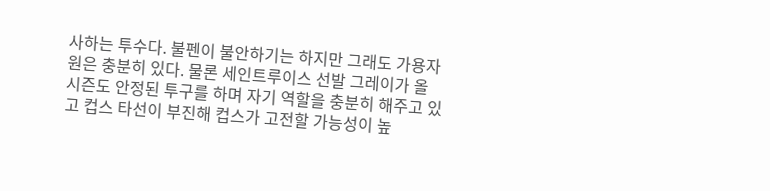사하는 투수다. 불펜이 불안하기는 하지만 그래도 가용자원은 충분히 있다. 물론 세인트루이스 선발 그레이가 올 시즌도 안정된 투구를 하며 자기 역할을 충분히 해주고 있고 컵스 타선이 부진해 컵스가 고전할 가능성이 높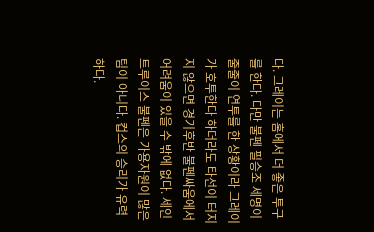다. 그레이는 홈에서 더 좋은 투구를 한다. 다만 불펜 필승조 세명이 줄줄이 연투를 한 상황이라 그레이가 호투한다 하더라도 타선이 터지지 않으면 경기후반 불펜싸움에서 어려움이 있을 수 밖에 없다. 세인트루이스 불펜은 가용자원이 많은 팀이 아니다. 컵스의 승리가 유력하다.